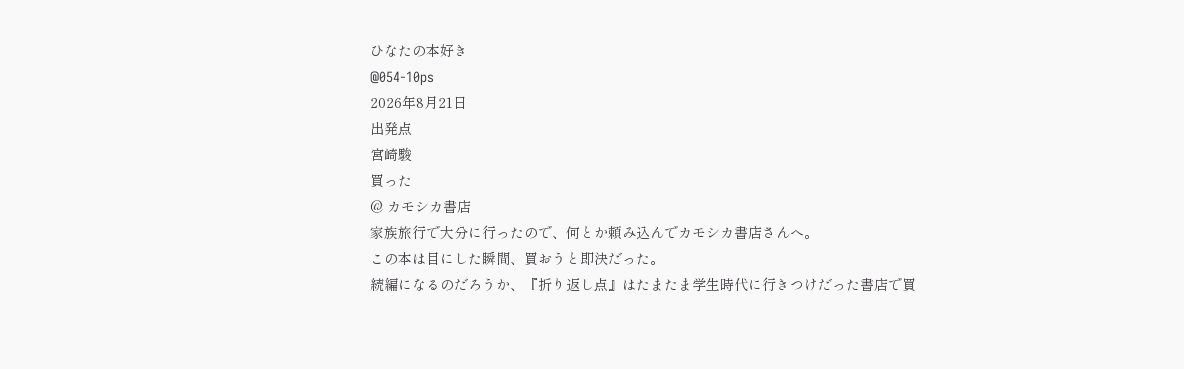ひなたの本好き
@054-10ps
2026年8月21日
出発点
宮崎駿
買った
@ カモシカ書店
家族旅行で大分に行ったので、何とか頼み込んでカモシカ書店さんへ。
この本は目にした瞬間、買おうと即決だった。
続編になるのだろうか、『折り返し点』はたまたま学生時代に行きつけだった書店で買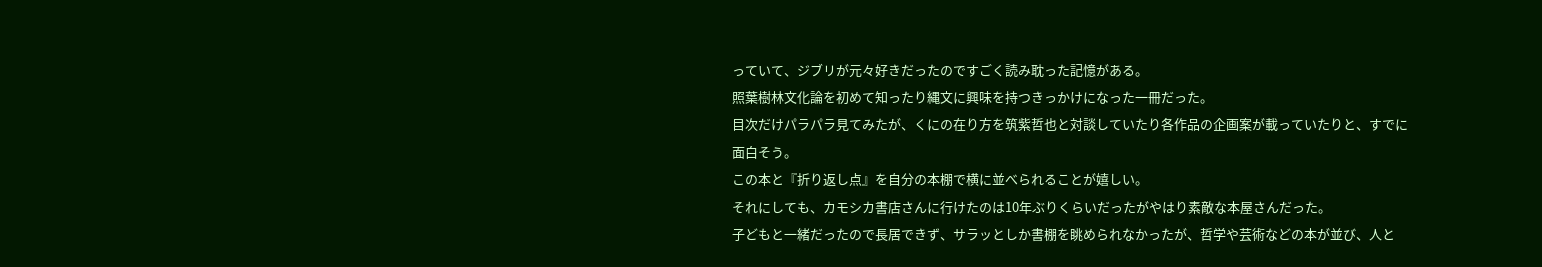っていて、ジブリが元々好きだったのですごく読み耽った記憶がある。
照葉樹林文化論を初めて知ったり縄文に興味を持つきっかけになった一冊だった。
目次だけパラパラ見てみたが、くにの在り方を筑紫哲也と対談していたり各作品の企画案が載っていたりと、すでに面白そう。
この本と『折り返し点』を自分の本棚で横に並べられることが嬉しい。
それにしても、カモシカ書店さんに行けたのは10年ぶりくらいだったがやはり素敵な本屋さんだった。
子どもと一緒だったので長居できず、サラッとしか書棚を眺められなかったが、哲学や芸術などの本が並び、人と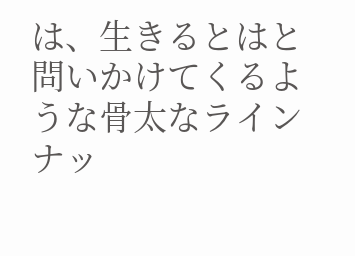は、生きるとはと問いかけてくるような骨太なラインナッ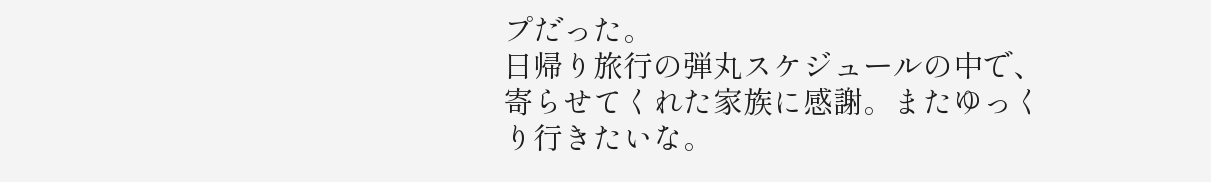プだった。
日帰り旅行の弾丸スケジュールの中で、寄らせてくれた家族に感謝。またゆっくり行きたいな。